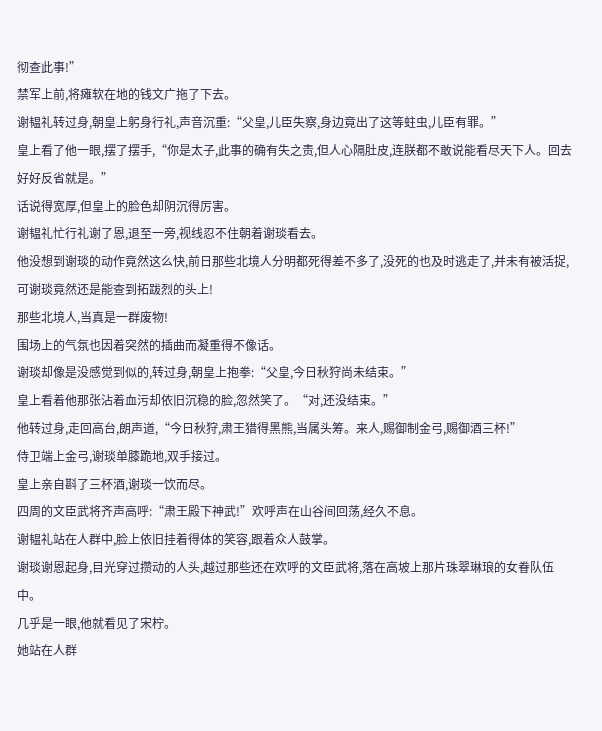彻查此事!”
禁军上前,将瘫软在地的钱文广拖了下去。
谢韫礼转过身,朝皇上躬身行礼,声音沉重:“父皇,儿臣失察,身边竟出了这等蛀虫,儿臣有罪。”
皇上看了他一眼,摆了摆手,“你是太子,此事的确有失之责,但人心隔肚皮,连朕都不敢说能看尽天下人。回去好好反省就是。”
话说得宽厚,但皇上的脸色却阴沉得厉害。
谢韫礼忙行礼谢了恩,退至一旁,视线忍不住朝着谢琰看去。
他没想到谢琰的动作竟然这么快,前日那些北境人分明都死得差不多了,没死的也及时逃走了,并未有被活捉,可谢琰竟然还是能查到拓跋烈的头上!
那些北境人,当真是一群废物!
围场上的气氛也因着突然的插曲而凝重得不像话。
谢琰却像是没感觉到似的,转过身,朝皇上抱拳:“父皇,今日秋狩尚未结束。”
皇上看着他那张沾着血污却依旧沉稳的脸,忽然笑了。“对,还没结束。”
他转过身,走回高台,朗声道,“今日秋狩,肃王猎得黑熊,当属头筹。来人,赐御制金弓,赐御酒三杯!”
侍卫端上金弓,谢琰单膝跪地,双手接过。
皇上亲自斟了三杯酒,谢琰一饮而尽。
四周的文臣武将齐声高呼:“肃王殿下神武!”欢呼声在山谷间回荡,经久不息。
谢韫礼站在人群中,脸上依旧挂着得体的笑容,跟着众人鼓掌。
谢琰谢恩起身,目光穿过攒动的人头,越过那些还在欢呼的文臣武将,落在高坡上那片珠翠琳琅的女眷队伍中。
几乎是一眼,他就看见了宋柠。
她站在人群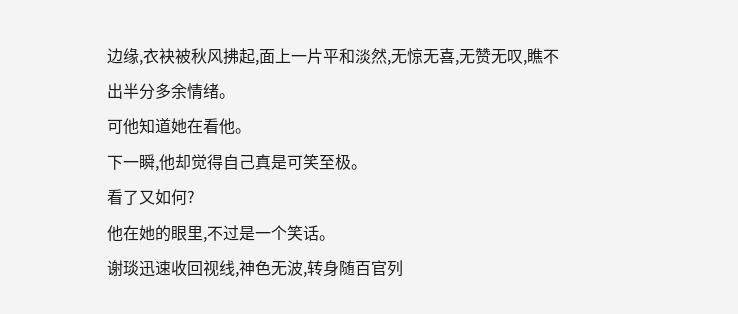边缘,衣袂被秋风拂起,面上一片平和淡然,无惊无喜,无赞无叹,瞧不出半分多余情绪。
可他知道她在看他。
下一瞬,他却觉得自己真是可笑至极。
看了又如何?
他在她的眼里,不过是一个笑话。
谢琰迅速收回视线,神色无波,转身随百官列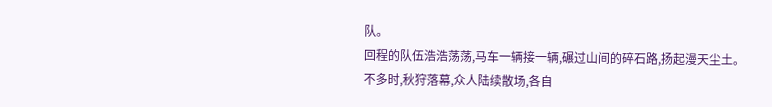队。
回程的队伍浩浩荡荡,马车一辆接一辆,碾过山间的碎石路,扬起漫天尘土。
不多时,秋狩落幕,众人陆续散场,各自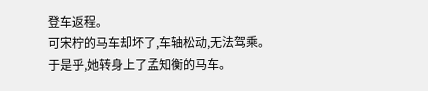登车返程。
可宋柠的马车却坏了,车轴松动,无法驾乘。
于是乎,她转身上了孟知衡的马车。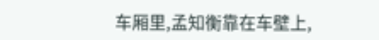车厢里,孟知衡靠在车壁上,